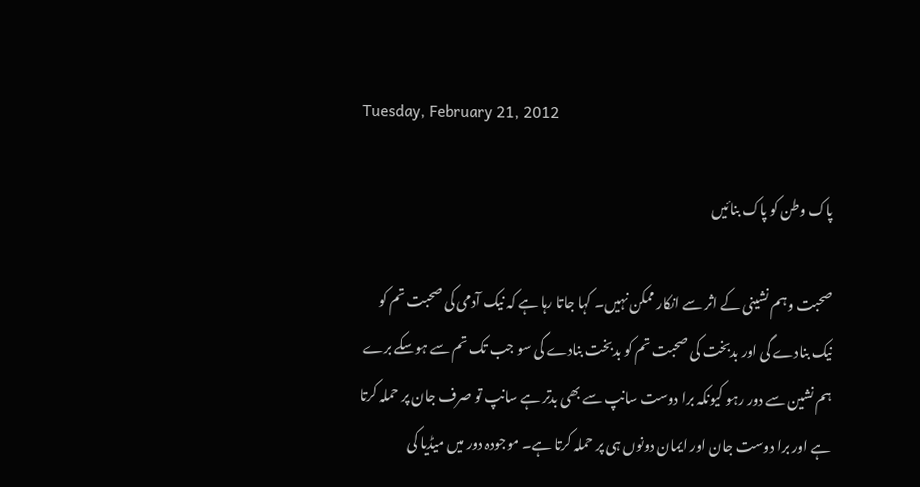Tuesday, February 21, 2012

پاک وطن کو پاک بنائیں

صحبت وہم نشینی کے اثر سے انکار ممکن نہیں۔ کہا جاتا رہا ہے کہ نیک آدمی کی صحبت تم کو نیک بنادے گی اور بدبخت کی صحبت تم کو بدبخت بنادے گی سو جب تک تم سے ہوسکے برے ہم نشین سے دور رہو کیونکہ برا دوست سانپ سے بھی بدتر ہے سانپ تو صرف جان پر حملہ کرتا ہے اور برا دوست جان اور ایمان دونوں ہی پر حملہ کرتا ہے۔ موجودہ دور میں میڈیا کی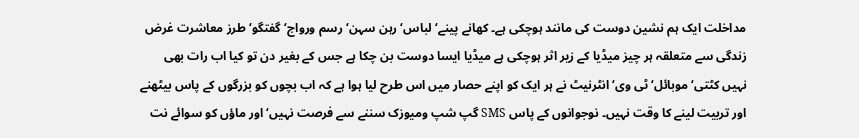مداخلت ایک ہم نشین دوست کی مانند ہوچکی ہے۔ کھانے پینے‘ لباس‘ رہن سہن‘ رسم ورواج‘ گفتگو‘ طرز معاشرت غرض زندگی سے متعلقہ ہر چیز میڈیا کے زیر اثر ہوچکی ہے میڈیا ایسا دوست بن چکا ہے جس کے بغیر دن تو کیا اب رات بھی نہیں کٹتی‘ موبائل‘ ٹی وی‘ انٹرنیٹ نے ہر ایک کو اپنے حصار میں اس طرح لیا ہوا ہے کہ اب بچوں کو بزرگوں کے پاس بیٹھنے اور تربیت لینے کا وقت نہیں۔ نوجوانوں کے پاس SMS گپ شپ ومیوزک سننے سے فرصت نہیں‘ اور ماؤں کو سوائے نت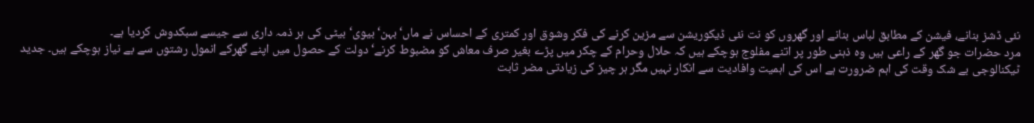نئی ڈشز بنانے، فیشن کے مطابق لباس بنانے اور گھروں کو نت نئی ڈیکوریشن سے مزین کرنے کی فکر وشوق اور کمتری کے احساس نے ماں‘ بہن‘ بیوی‘ بیٹی کی ہر ذمہ داری سے جیسے سبکدوش کردیا ہے۔
مرد حضرات جو گھر کے راعی ہیں وہ ذہنی طور پر اتنے مفلوج ہوچکے ہیں کہ حلال وحرام کے چکر میں پڑے بغیر صرف معاش کو مضبوط کرنے‘ دولت کے حصول میں اپنے گھرکے انمول رشتوں سے بے نیاز ہوچکے ہیں۔ جدید ٹیکنالوجی بے شک وقت کی اہم ضرورت ہے اس کی اہمیت وافادیت سے انکار نہیں مگر ہر چیز کی زیادتی مضر ثابت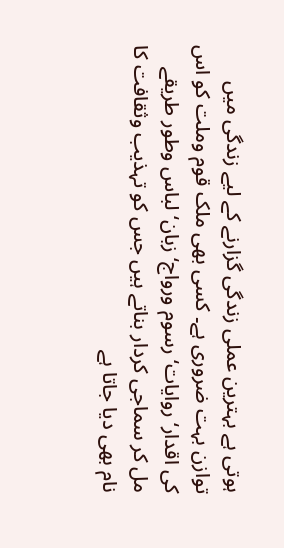ہوتی ہے بہترین عملی زندگی گزارنے کے لیے زندگی میں توازن بہت ضروری ہے۔ کسی بھی ملک قوم وملت کو اس کی اقدار‘ روایات‘ رسوم ورواج‘ زبان‘ لباس وطور طریقے مل کر سماجی کردار بناتے ہیں جس کو تہذیب وثقافت کا نام بھی دیا جاتا ہے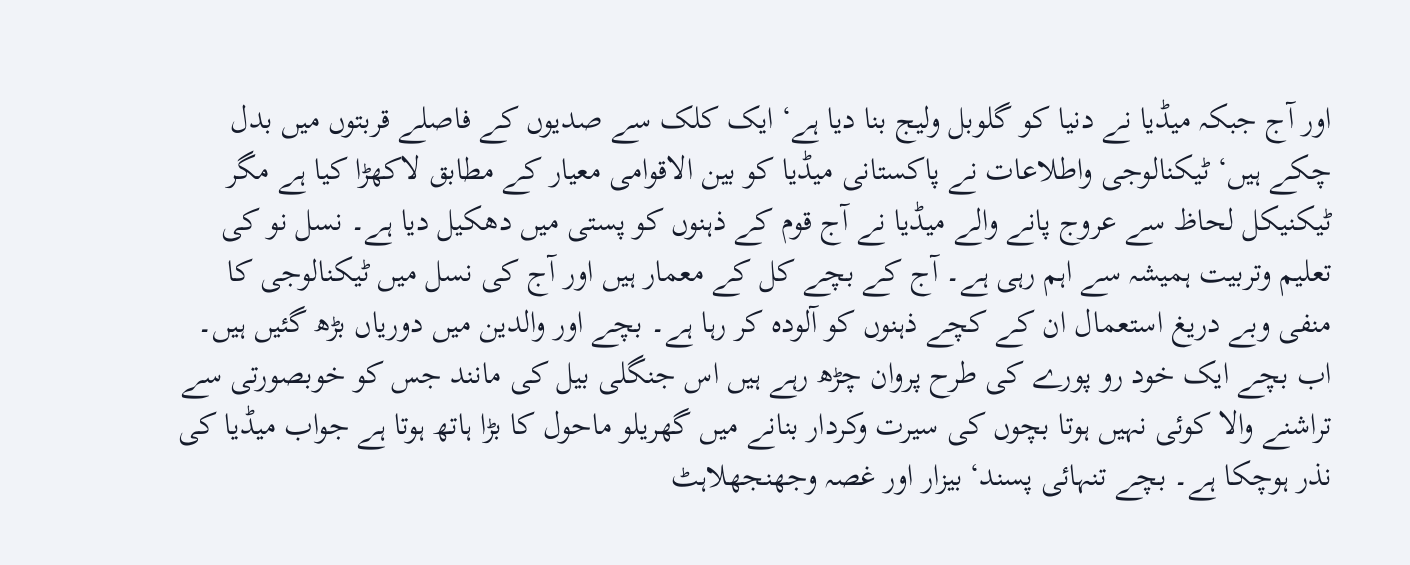اور آج جبکہ میڈیا نے دنیا کو گلوبل ولیج بنا دیا ہے‘ ایک کلک سے صدیوں کے فاصلے قربتوں میں بدل چکے ہیں‘ ٹیکنالوجی واطلاعات نے پاکستانی میڈیا کو بین الاقوامی معیار کے مطابق لاکھڑا کیا ہے مگر ٹیکنیکل لحاظ سے عروج پانے والے میڈیا نے آج قوم کے ذہنوں کو پستی میں دھکیل دیا ہے۔ نسل نو کی تعلیم وتربیت ہمیشہ سے اہم رہی ہے۔ آج کے بچے کل کے معمار ہیں اور آج کی نسل میں ٹیکنالوجی کا منفی وبے دریغ استعمال ان کے کچے ذہنوں کو آلودہ کر رہا ہے۔ بچے اور والدین میں دوریاں بڑھ گئیں ہیں۔ اب بچے ایک خود رو پورے کی طرح پروان چڑھ رہے ہیں اس جنگلی بیل کی مانند جس کو خوبصورتی سے تراشنے والا کوئی نہیں ہوتا بچوں کی سیرت وکردار بنانے میں گھریلو ماحول کا بڑا ہاتھ ہوتا ہے جواب میڈیا کی نذر ہوچکا ہے۔ بچے تنہائی پسند‘ بیزار اور غصہ وجھنجھلاہٹ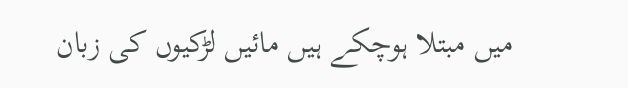میں مبتلا ہوچکے ہیں مائیں لڑکیوں کی زبان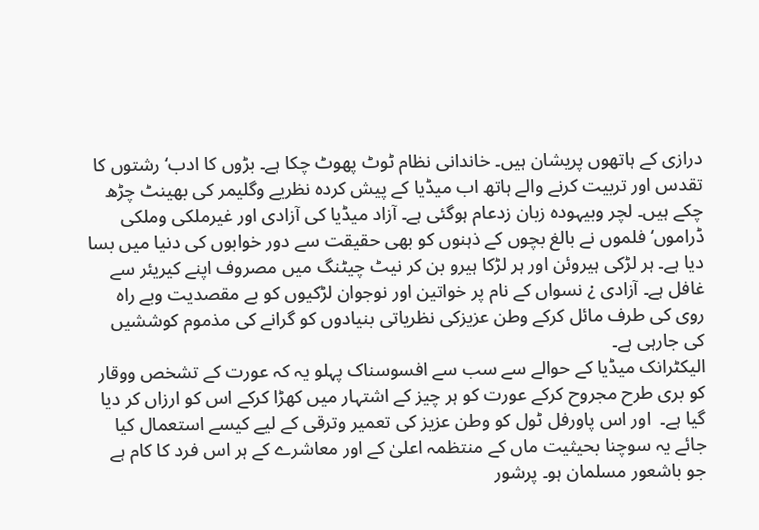درازی کے ہاتھوں پریشان ہیں۔ خاندانی نظام ٹوٹ پھوٹ چکا ہے۔ بڑوں کا ادب‘ رشتوں کا تقدس اور تربیت کرنے والے ہاتھ اب میڈیا کے پیش کردہ نظریے وگلیمر کی بھینٹ چڑھ چکے ہیں۔ لچر وبیہودہ زبان زدعام ہوگئی ہے۔ آزاد میڈیا کی آزادی اور غیرملکی وملکی ڈراموں‘ فلموں نے بالغ بچوں کے ذہنوں کو بھی حقیقت سے دور خوابوں کی دنیا میں بسا دیا ہے۔ ہر لڑکی ہیروئن اور ہر لڑکا ہیرو بن کر نیٹ چیٹنگ میں مصروف اپنے کیریئر سے غافل ہے۔ آزادی ¿ نسواں کے نام پر خواتین اور نوجوان لڑکیوں کو بے مقصدیت وبے راہ روی کی طرف مائل کرکے وطن عزیزکی نظریاتی بنیادوں کو گرانے کی مذموم کوششیں کی جارہی ہے۔
الیکٹرانک میڈیا کے حوالے سے سب سے افسوسناک پہلو یہ کہ عورت کے تشخص ووقار کو بری طرح مجروح کرکے عورت کو ہر چیز کے اشتہار میں کھڑا کرکے اس کو ارزاں کر دیا گیا ہے۔  اور اس پاورفل ٹول کو وطن عزیز کی تعمیر وترقی کے لیے کیسے استعمال کیا جائے یہ سوچنا بحیثیت ماں کے منتظمہ اعلیٰ کے اور معاشرے کے ہر اس فرد کا کام ہے جو باشعور مسلمان ہو۔ پرشور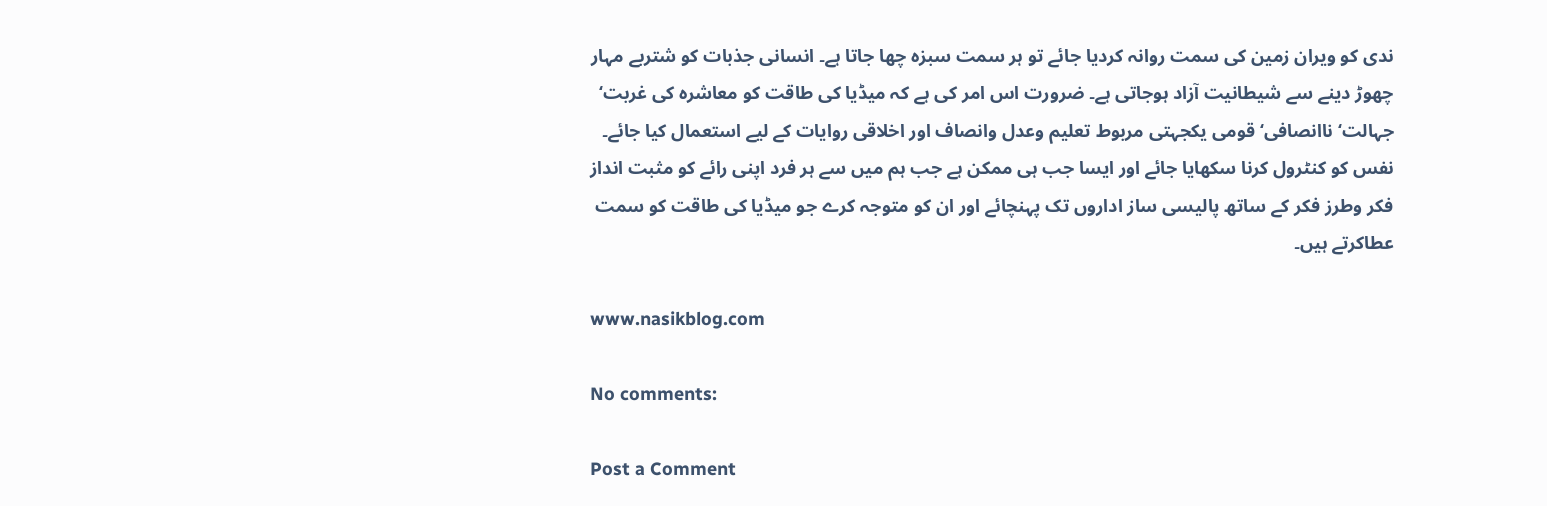ندی کو ویران زمین کی سمت روانہ کردیا جائے تو ہر سمت سبزہ چھا جاتا ہے۔ انسانی جذبات کو شتربے مہار چھوڑ دینے سے شیطانیت آزاد ہوجاتی ہے۔ ضرورت اس امر کی ہے کہ میڈیا کی طاقت کو معاشرہ کی غربت‘ جہالت‘ ناانصافی‘ قومی یکجہتی مربوط تعلیم وعدل وانصاف اور اخلاقی روایات کے لیے استعمال کیا جائے۔ نفس کو کنٹرول کرنا سکھایا جائے اور ایسا جب ہی ممکن ہے جب ہم میں سے ہر فرد اپنی رائے کو مثبت انداز فکر وطرز فکر کے ساتھ پالیسی ساز اداروں تک پہنچائے اور ان کو متوجہ کرے جو میڈیا کی طاقت کو سمت عطاکرتے ہیں۔

www.nasikblog.com

No comments:

Post a Comment